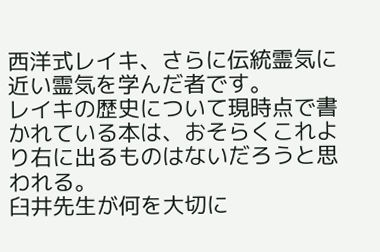西洋式レイキ、さらに伝統霊気に近い霊気を学んだ者です。
レイキの歴史について現時点で書かれている本は、おそらくこれより右に出るものはないだろうと思われる。
臼井先生が何を大切に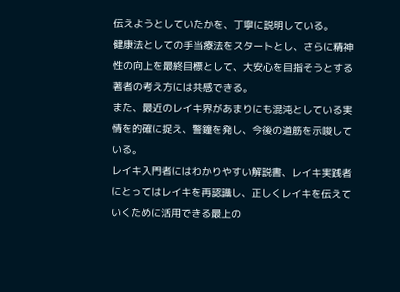伝えようとしていたかを、丁寧に説明している。
健康法としての手当療法をスタートとし、さらに精神性の向上を最終目標として、大安心を目指そうとする著者の考え方には共感できる。
また、最近のレイキ界があまりにも混沌としている実情を的確に捉え、警鐘を発し、今後の道筋を示唆している。
レイキ入門者にはわかりやすい解説書、レイキ実践者にとってはレイキを再認識し、正しくレイキを伝えていくために活用できる最上の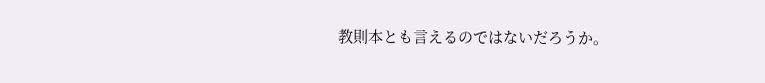教則本とも言えるのではないだろうか。